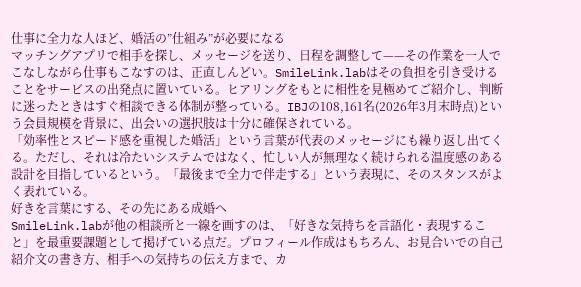仕事に全力な人ほど、婚活の”仕組み”が必要になる
マッチングアプリで相手を探し、メッセージを送り、日程を調整して——その作業を一人でこなしながら仕事もこなすのは、正直しんどい。SmileLink.labはその負担を引き受けることをサービスの出発点に置いている。ヒアリングをもとに相性を見極めてご紹介し、判断に迷ったときはすぐ相談できる体制が整っている。IBJの108,161名(2026年3月末時点)という会員規模を背景に、出会いの選択肢は十分に確保されている。
「効率性とスピード感を重視した婚活」という言葉が代表のメッセージにも繰り返し出てくる。ただし、それは冷たいシステムではなく、忙しい人が無理なく続けられる温度感のある設計を目指しているという。「最後まで全力で伴走する」という表現に、そのスタンスがよく表れている。
好きを言葉にする、その先にある成婚へ
SmileLink.labが他の相談所と一線を画すのは、「好きな気持ちを言語化・表現すること」を最重要課題として掲げている点だ。プロフィール作成はもちろん、お見合いでの自己紹介文の書き方、相手への気持ちの伝え方まで、カ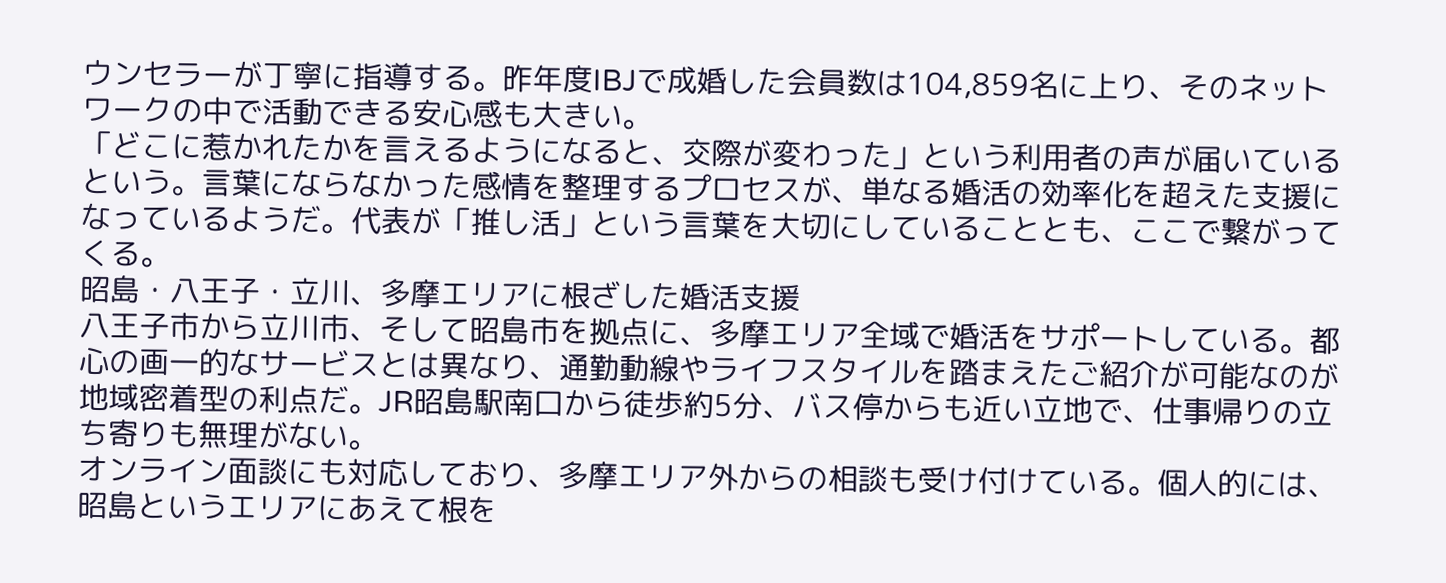ウンセラーが丁寧に指導する。昨年度IBJで成婚した会員数は104,859名に上り、そのネットワークの中で活動できる安心感も大きい。
「どこに惹かれたかを言えるようになると、交際が変わった」という利用者の声が届いているという。言葉にならなかった感情を整理するプロセスが、単なる婚活の効率化を超えた支援になっているようだ。代表が「推し活」という言葉を大切にしていることとも、ここで繋がってくる。
昭島・八王子・立川、多摩エリアに根ざした婚活支援
八王子市から立川市、そして昭島市を拠点に、多摩エリア全域で婚活をサポートしている。都心の画一的なサービスとは異なり、通勤動線やライフスタイルを踏まえたご紹介が可能なのが地域密着型の利点だ。JR昭島駅南口から徒歩約5分、バス停からも近い立地で、仕事帰りの立ち寄りも無理がない。
オンライン面談にも対応しており、多摩エリア外からの相談も受け付けている。個人的には、昭島というエリアにあえて根を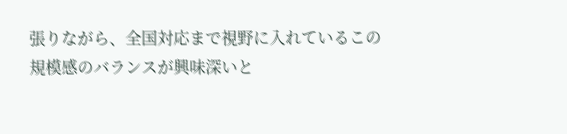張りながら、全国対応まで視野に入れているこの規模感のバランスが興味深いと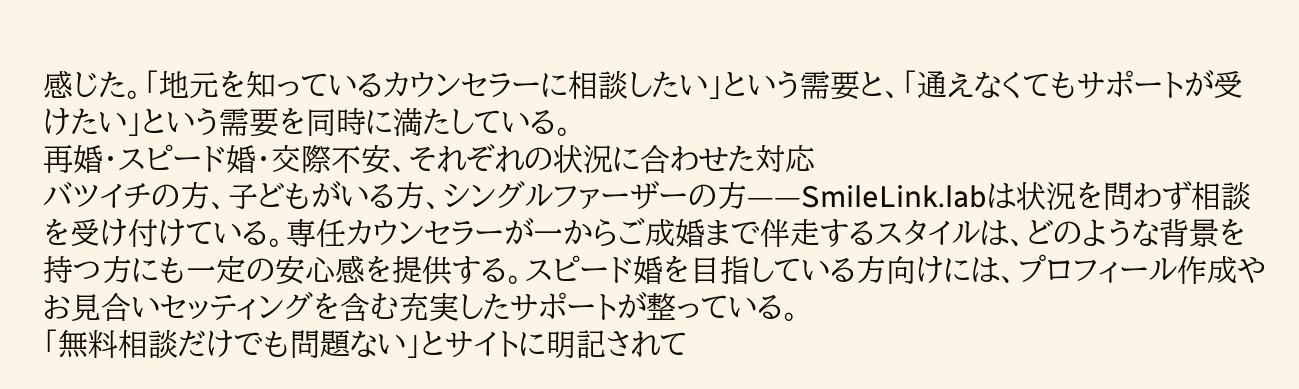感じた。「地元を知っているカウンセラーに相談したい」という需要と、「通えなくてもサポートが受けたい」という需要を同時に満たしている。
再婚・スピード婚・交際不安、それぞれの状況に合わせた対応
バツイチの方、子どもがいる方、シングルファーザーの方——SmileLink.labは状況を問わず相談を受け付けている。専任カウンセラーが一からご成婚まで伴走するスタイルは、どのような背景を持つ方にも一定の安心感を提供する。スピード婚を目指している方向けには、プロフィール作成やお見合いセッティングを含む充実したサポートが整っている。
「無料相談だけでも問題ない」とサイトに明記されて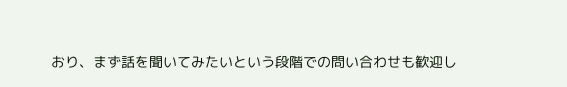おり、まず話を聞いてみたいという段階での問い合わせも歓迎し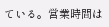ている。営業時間は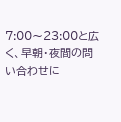7:00〜23:00と広く、早朝・夜間の問い合わせに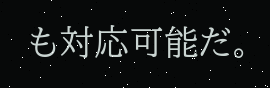も対応可能だ。